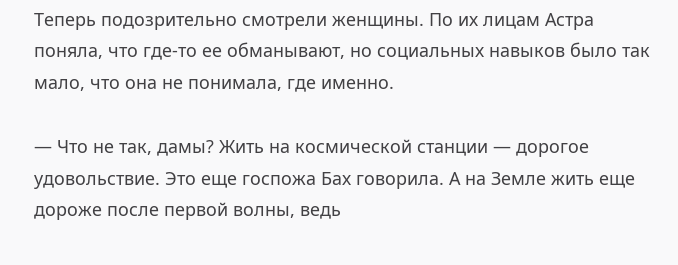Теперь подозрительно смотрели женщины. По их лицам Астра поняла, что где-то ее обманывают, но социальных навыков было так мало, что она не понимала, где именно.

— Что не так, дамы? Жить на космической станции — дорогое удовольствие. Это еще госпожа Бах говорила. А на Земле жить еще дороже после первой волны, ведь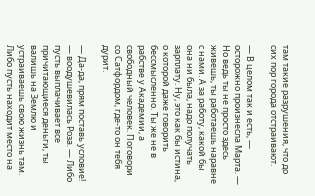там такие разрушения, что до сих пор города отстраивают.

— В целом так и есть, — осторожно произнесла Марта. — Но ведь ты не просто здесь живешь, ты работаешь наравне с нами. А за работу, какой бы она ни была, надо получать зарплату. Ну, это как бы истина, о которой даже говорить бессмысленно. Ты же не в рабстве у Академии, а свободный человек. Поговори со Сатфордом, где-то он тебя дурит.

— Да-да, прям поставь условие! — воодушевилась Роза. — Либо пусть выплачивает все причитающиеся деньги, ты валишь на Землю и устраиваешь свою жизнь там. Либо пусть находит место на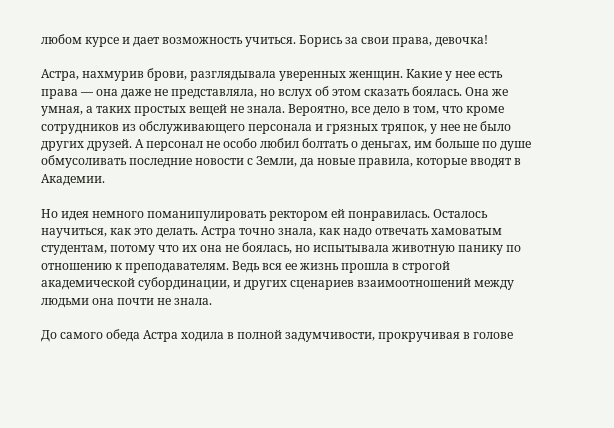любом курсе и дает возможность учиться. Борись за свои права, девочка!

Астра, нахмурив брови, разглядывала уверенных женщин. Какие у нее есть права — она даже не представляла, но вслух об этом сказать боялась. Она же умная, а таких простых вещей не знала. Вероятно, все дело в том, что кроме сотрудников из обслуживающего персонала и грязных тряпок, у нее не было других друзей. А персонал не особо любил болтать о деньгах, им больше по душе обмусоливать последние новости с Земли, да новые правила, которые вводят в Академии.

Но идея немного поманипулировать ректором ей понравилась. Осталось научиться, как это делать. Астра точно знала, как надо отвечать хамоватым студентам, потому что их она не боялась, но испытывала животную панику по отношению к преподавателям. Ведь вся ее жизнь прошла в строгой академической субординации, и других сценариев взаимоотношений между людьми она почти не знала.

До самого обеда Астра ходила в полной задумчивости, прокручивая в голове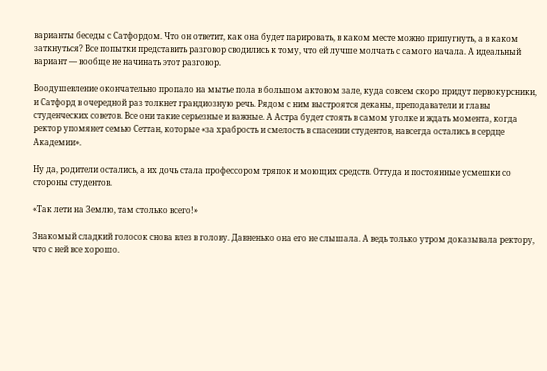варианты беседы с Сатфордом. Что он ответит, как она будет парировать, в каком месте можно припугнуть, а в каком заткнуться? Все попытки представить разговор сводились к тому, что ей лучше молчать с самого начала. А идеальный вариант — вообще не начинать этот разговор.

Воодушевление окончательно пропало на мытье пола в большом актовом зале, куда совсем скоро придут первокурсники, и Сатфорд в очередной раз толкнет грандиозную речь. Рядом с ним выстроятся деканы, преподаватели и главы студенческих советов. Все они такие серьезные и важные. А Астра будет стоять в самом уголке и ждать момента, когда ректор упомянет семью Сеттан, которые «за храбрость и смелость в спасении студентов, навсегда остались в сердце Академии».

Ну да, родители остались, а их дочь стала профессором тряпок и моющих средств. Оттуда и постоянные усмешки со стороны студентов.

«Так лети на Землю, там столько всего!»

Знакомый сладкий голосок снова влез в голову. Давненько она его не слышала. А ведь только утром доказывала ректору, что с ней все хорошо.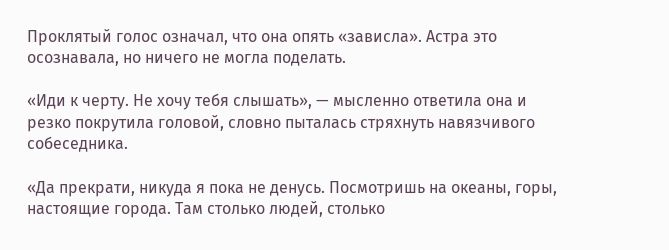Проклятый голос означал, что она опять «зависла». Астра это осознавала, но ничего не могла поделать.

«Иди к черту. Не хочу тебя слышать», — мысленно ответила она и резко покрутила головой, словно пыталась стряхнуть навязчивого собеседника.

«Да прекрати, никуда я пока не денусь. Посмотришь на океаны, горы, настоящие города. Там столько людей, столько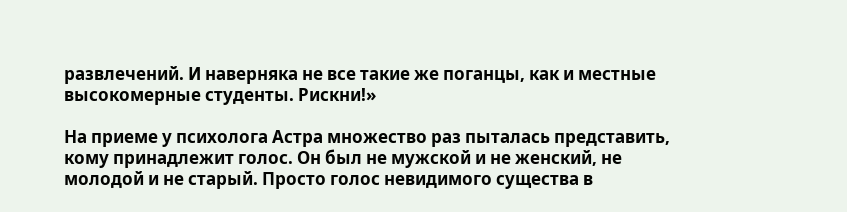развлечений. И наверняка не все такие же поганцы, как и местные высокомерные студенты. Рискни!»

На приеме у психолога Астра множество раз пыталась представить, кому принадлежит голос. Он был не мужской и не женский, не молодой и не старый. Просто голос невидимого существа в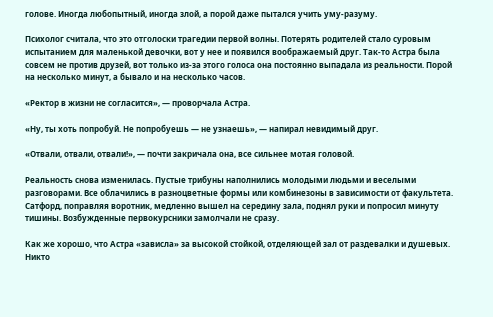голове. Иногда любопытный, иногда злой, а порой даже пытался учить уму-разуму.

Психолог считала, что это отголоски трагедии первой волны. Потерять родителей стало суровым испытанием для маленькой девочки, вот у нее и появился воображаемый друг. Так-то Астра была совсем не против друзей, вот только из-за этого голоса она постоянно выпадала из реальности. Порой на несколько минут, а бывало и на несколько часов.

«Ректор в жизни не согласится», — проворчала Астра.

«Ну, ты хоть попробуй. Не попробуешь — не узнаешь», — напирал невидимый друг.

«Отвали, отвали, отвали!», — почти закричала она, все сильнее мотая головой.

Реальность снова изменилась. Пустые трибуны наполнились молодыми людьми и веселыми разговорами. Все облачились в разноцветные формы или комбинезоны в зависимости от факультета. Сатфорд, поправляя воротник, медленно вышел на середину зала, поднял руки и попросил минуту тишины. Возбужденные первокурсники замолчали не сразу.

Как же хорошо, что Астра «зависла» за высокой стойкой, отделяющей зал от раздевалки и душевых. Никто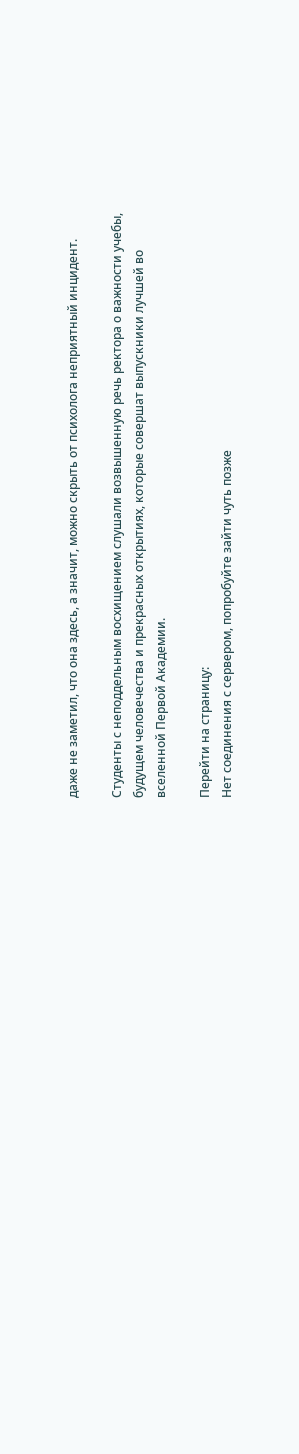даже не заметил, что она здесь, а значит, можно скрыть от психолога неприятный инцидент.

Студенты с неподдельным восхищением слушали возвышенную речь ректора о важности учебы, будущем человечества и прекрасных открытиях, которые совершат выпускники лучшей во вселенной Первой Академии.

Перейти на страницу:
Нет соединения с сервером, попробуйте зайти чуть позже